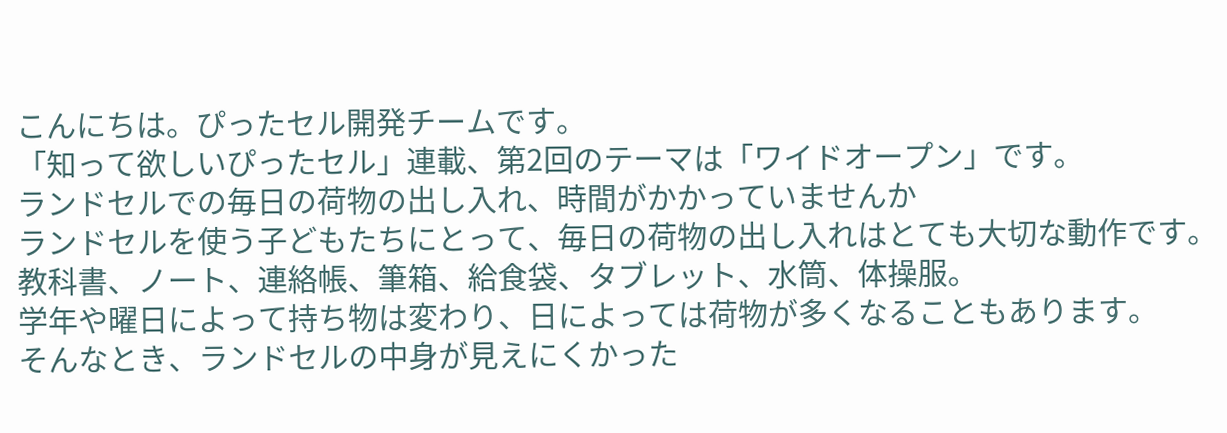こんにちは。ぴったセル開発チームです。
「知って欲しいぴったセル」連載、第2回のテーマは「ワイドオープン」です。
ランドセルでの毎日の荷物の出し入れ、時間がかかっていませんか
ランドセルを使う子どもたちにとって、毎日の荷物の出し入れはとても大切な動作です。
教科書、ノート、連絡帳、筆箱、給食袋、タブレット、水筒、体操服。
学年や曜日によって持ち物は変わり、日によっては荷物が多くなることもあります。
そんなとき、ランドセルの中身が見えにくかった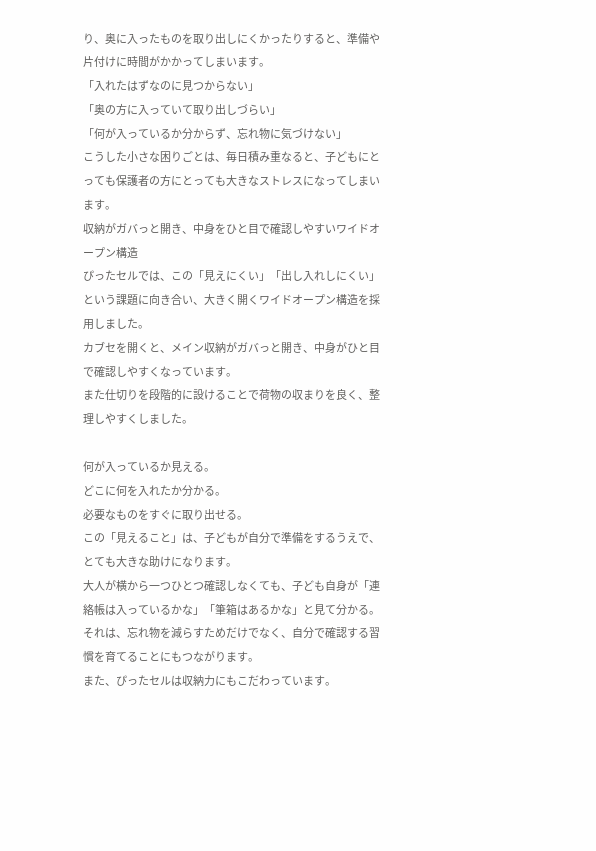り、奥に入ったものを取り出しにくかったりすると、準備や片付けに時間がかかってしまいます。
「入れたはずなのに見つからない」
「奥の方に入っていて取り出しづらい」
「何が入っているか分からず、忘れ物に気づけない」
こうした小さな困りごとは、毎日積み重なると、子どもにとっても保護者の方にとっても大きなストレスになってしまいます。
収納がガバっと開き、中身をひと目で確認しやすいワイドオープン構造
ぴったセルでは、この「見えにくい」「出し入れしにくい」という課題に向き合い、大きく開くワイドオープン構造を採用しました。
カブセを開くと、メイン収納がガバっと開き、中身がひと目で確認しやすくなっています。
また仕切りを段階的に設けることで荷物の収まりを良く、整理しやすくしました。

何が入っているか見える。
どこに何を入れたか分かる。
必要なものをすぐに取り出せる。
この「見えること」は、子どもが自分で準備をするうえで、とても大きな助けになります。
大人が横から一つひとつ確認しなくても、子ども自身が「連絡帳は入っているかな」「筆箱はあるかな」と見て分かる。
それは、忘れ物を減らすためだけでなく、自分で確認する習慣を育てることにもつながります。
また、ぴったセルは収納力にもこだわっています。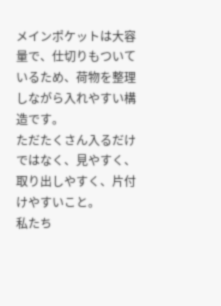メインポケットは大容量で、仕切りもついているため、荷物を整理しながら入れやすい構造です。
ただたくさん入るだけではなく、見やすく、取り出しやすく、片付けやすいこと。
私たち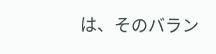は、そのバラン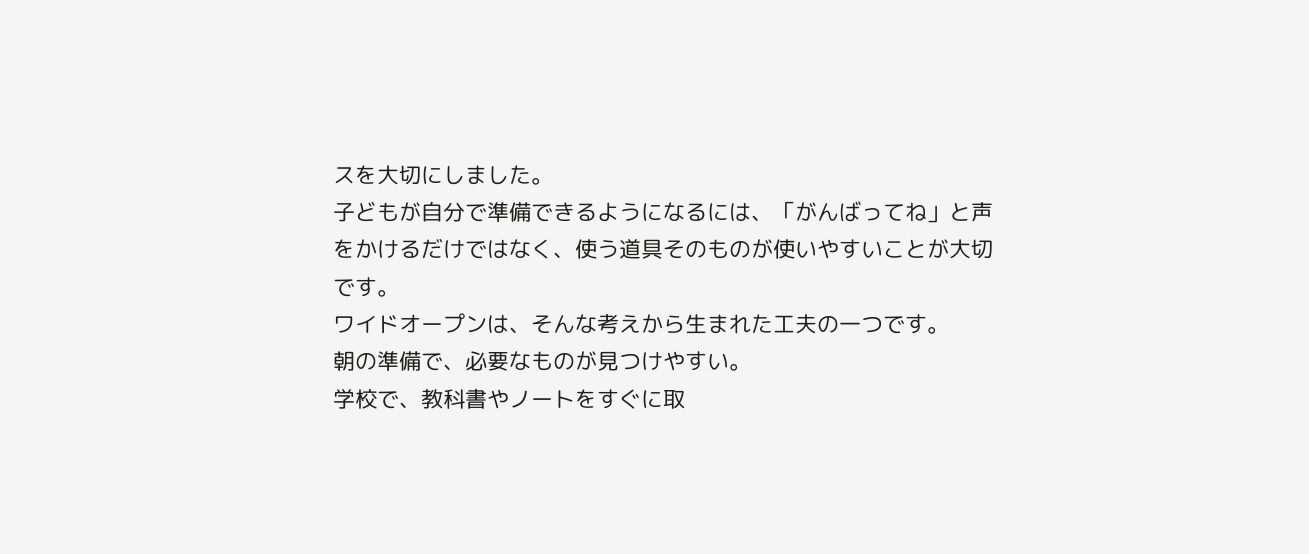スを大切にしました。
子どもが自分で準備できるようになるには、「がんばってね」と声をかけるだけではなく、使う道具そのものが使いやすいことが大切です。
ワイドオープンは、そんな考えから生まれた工夫の一つです。
朝の準備で、必要なものが見つけやすい。
学校で、教科書やノートをすぐに取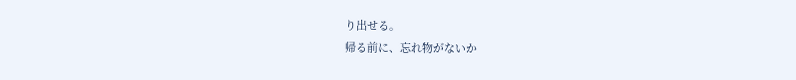り出せる。
帰る前に、忘れ物がないか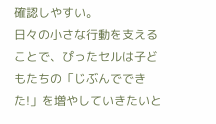確認しやすい。
日々の小さな行動を支えることで、ぴったセルは子どもたちの「じぶんでできた!」を増やしていきたいと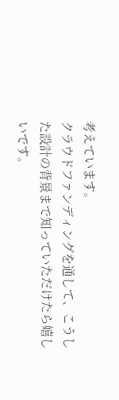考えています。
クラウドファンディングを通して、こうした設計の背景まで知っていただけたら嬉しいです。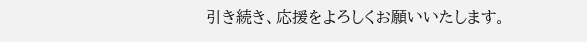引き続き、応援をよろしくお願いいたします。